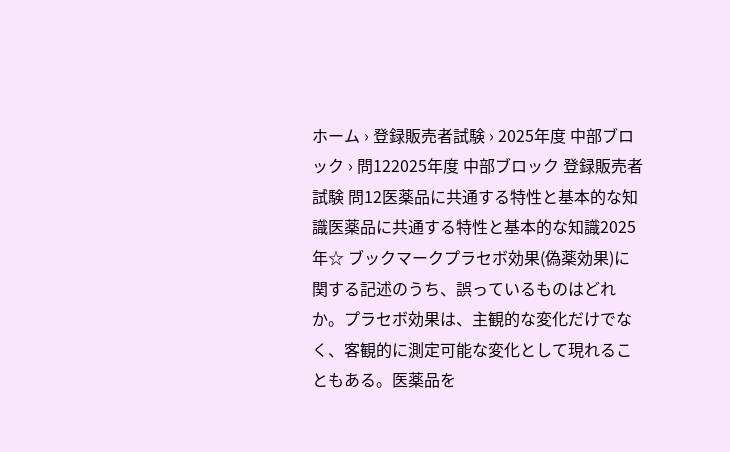ホーム › 登録販売者試験 › 2025年度 中部ブロック › 問122025年度 中部ブロック 登録販売者試験 問12医薬品に共通する特性と基本的な知識医薬品に共通する特性と基本的な知識2025年☆ ブックマークプラセボ効果(偽薬効果)に関する記述のうち、誤っているものはどれか。プラセボ効果は、主観的な変化だけでなく、客観的に測定可能な変化として現れることもある。医薬品を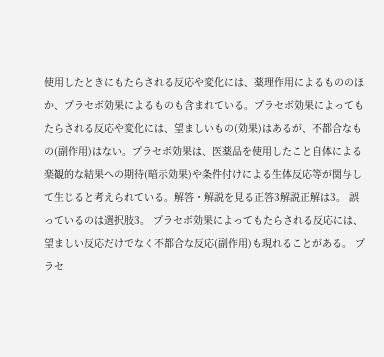使用したときにもたらされる反応や変化には、薬理作用によるもののほか、プラセボ効果によるものも含まれている。プラセボ効果によってもたらされる反応や変化には、望ましいもの(効果)はあるが、不都合なもの(副作用)はない。プラセボ効果は、医薬品を使用したこと自体による楽観的な結果への期待(暗示効果)や条件付けによる生体反応等が関与して生じると考えられている。解答・解説を見る正答3解説正解は3。 誤っているのは選択肢3。 プラセボ効果によってもたらされる反応には、望ましい反応だけでなく不都合な反応(副作用)も現れることがある。 プラセ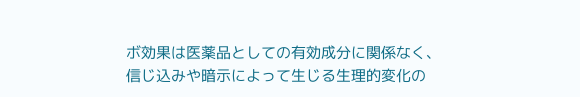ボ効果は医薬品としての有効成分に関係なく、信じ込みや暗示によって生じる生理的変化の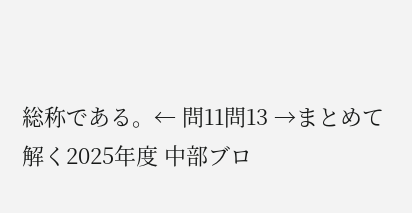総称である。← 問11問13 →まとめて解く2025年度 中部ブロ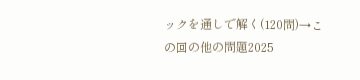ックを通しで解く(120問)→この回の他の問題2025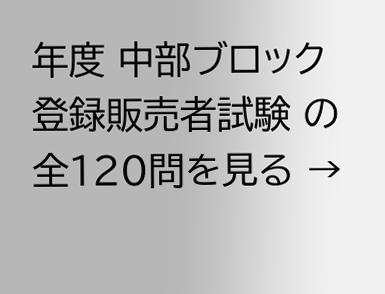年度 中部ブロック 登録販売者試験 の全120問を見る →